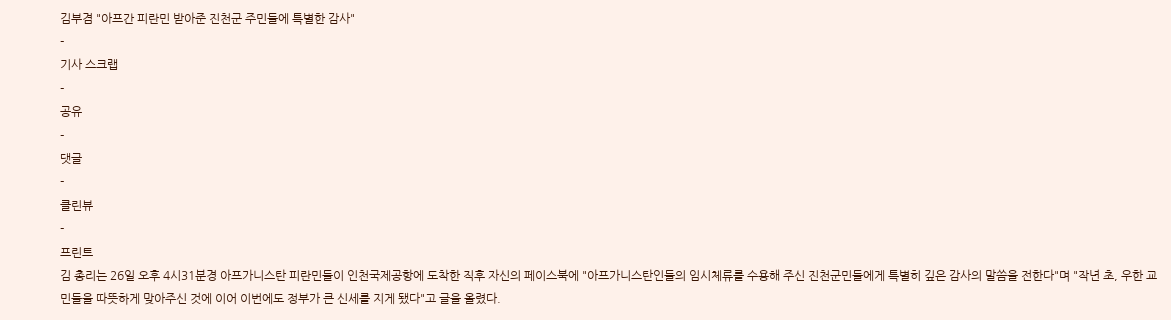김부겸 "아프간 피란민 받아준 진천군 주민들에 특별한 감사"
-
기사 스크랩
-
공유
-
댓글
-
클린뷰
-
프린트
김 총리는 26일 오후 4시31분경 아프가니스탄 피란민들이 인천국제공항에 도착한 직후 자신의 페이스북에 "아프가니스탄인들의 임시체류를 수용해 주신 진천군민들에게 특별히 깊은 감사의 말씀을 전한다"며 "작년 초, 우한 교민들을 따뜻하게 맞아주신 것에 이어 이번에도 정부가 큰 신세를 지게 됐다"고 글을 올렸다.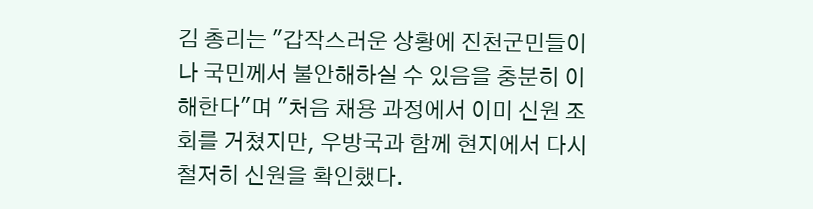김 총리는 "갑작스러운 상황에 진천군민들이나 국민께서 불안해하실 수 있음을 충분히 이해한다"며 "처음 채용 과정에서 이미 신원 조회를 거쳤지만, 우방국과 함께 현지에서 다시 철저히 신원을 확인했다.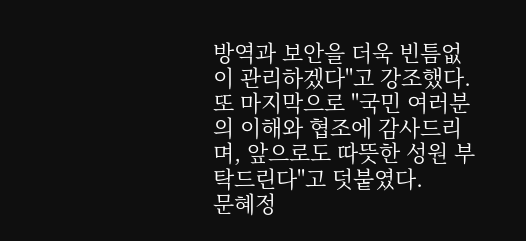방역과 보안을 더욱 빈틈없이 관리하겠다"고 강조했다.
또 마지막으로 "국민 여러분의 이해와 협조에 감사드리며, 앞으로도 따뜻한 성원 부탁드린다"고 덧붙였다.
문혜정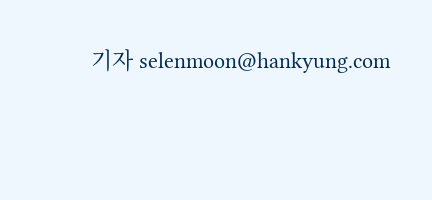기자 selenmoon@hankyung.com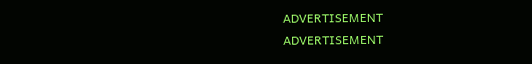ADVERTISEMENT
ADVERTISEMENT